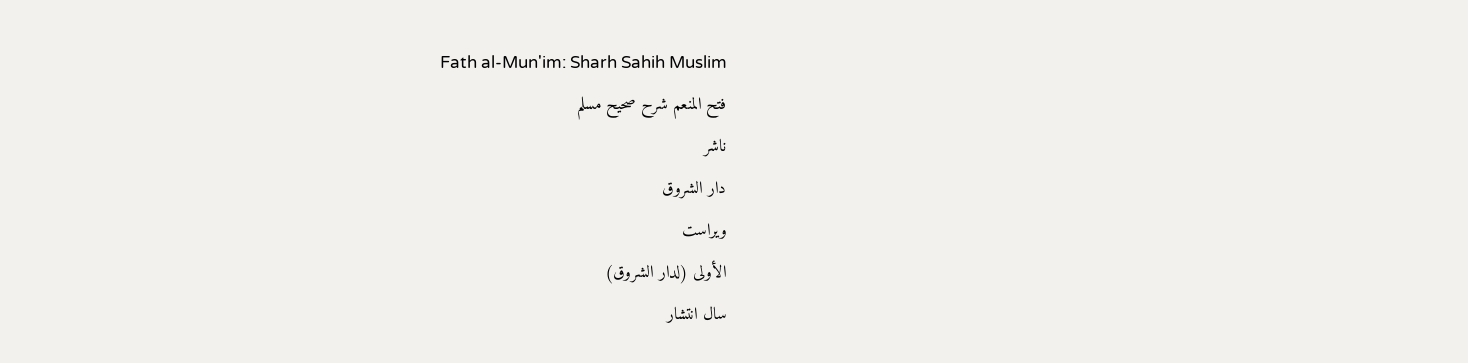Fath al-Mun'im: Sharh Sahih Muslim
فتح المنعم شرح صحيح مسلم
ناشر
دار الشروق
ویراست
الأولى (لدار الشروق)
سال انتشار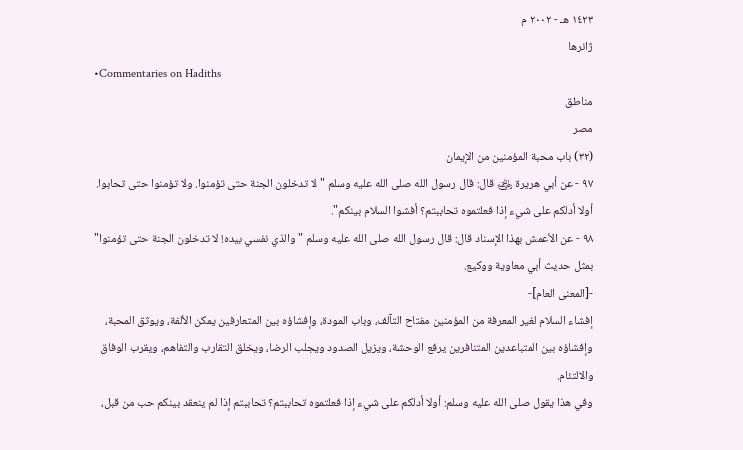١٤٢٣ هـ - ٢٠٠٢ م
ژانرها
•Commentaries on Hadiths
مناطق
مصر
(٣٢) باب محبة المؤمنين من الإيمان
٩٧ - عن أبي هريرة ﵁ قال: قال رسول الله صلى الله عليه وسلم "لا تدخلون الجنة حتى تؤمنوا. ولا تؤمنوا حتى تحابوا. أولا أدلكم على شيء إذا فعلتموه تحاببتم؟ أفشوا السلام بينكم".
٩٨ - عن الأعمش بهذا الإسناد قال: قال رسول الله صلى الله عليه وسلم "والذي نفسي بيده! لا تدخلون الجنة حتى تؤمنوا" بمثل حديث أبي معاوية ووكيع.
-[المعنى العام]-
إفشاء السلام لغير المعرفة من المؤمنين مفتاح التآلف، وباب المودة، وإفشاؤه بين المتعارفين يمكن الألفة، ويوثق المحبة، وإفشاؤه بين المتباعدين المتنافرين يرفع الوحشة، ويزيل الصدود ويجلب الرضا، ويخلق التقارب والتفاهم، ويقرب الوفاق والالتئام.
وفي هذا يقول صلى الله عليه وسلم: أولا أدلكم على شيء إذا فعلتموه تحاببتم؟ تحاببتم إذا لم ينعقد بينكم حب من قبل،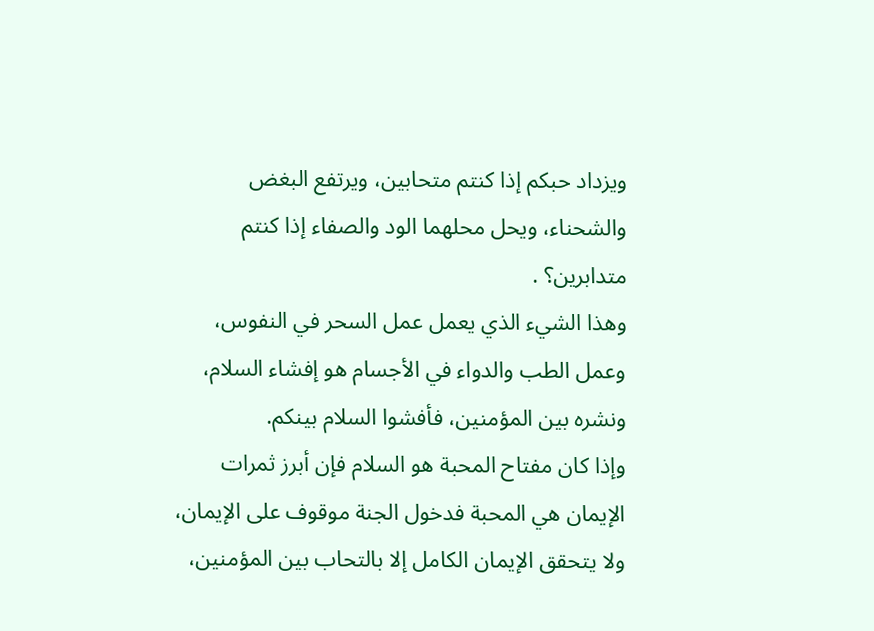ويزداد حبكم إذا كنتم متحابين، ويرتفع البغض والشحناء، ويحل محلهما الود والصفاء إذا كنتم متدابرين؟ .
وهذا الشيء الذي يعمل عمل السحر في النفوس، وعمل الطب والدواء في الأجسام هو إفشاء السلام، ونشره بين المؤمنين، فأفشوا السلام بينكم.
وإذا كان مفتاح المحبة هو السلام فإن أبرز ثمرات الإيمان هي المحبة فدخول الجنة موقوف على الإيمان، ولا يتحقق الإيمان الكامل إلا بالتحاب بين المؤمنين،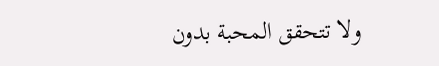ولا تتحقق المحبة بدون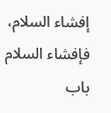إفشاء السلام، فإفشاء السلام باب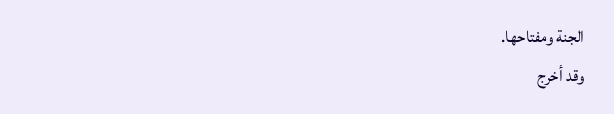الجنة ومفتاحها.
وقد أخرج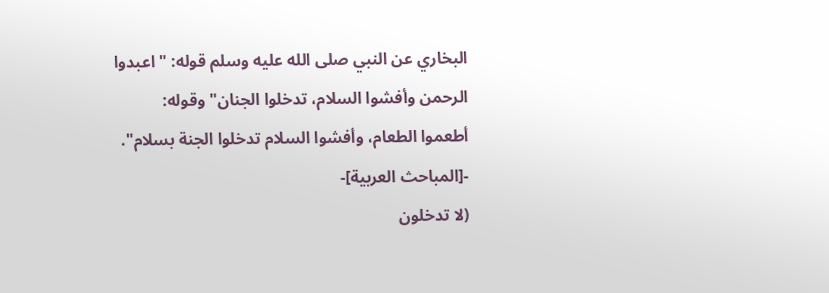البخاري عن النبي صلى الله عليه وسلم قوله: "اعبدوا الرحمن وأفشوا السلام، تدخلوا الجنان" وقوله: أطعموا الطعام، وأفشوا السلام تدخلوا الجنة بسلام".
-[المباحث العربية]-
(لا تدخلون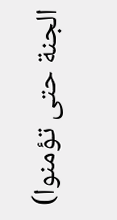الجنة حتى تؤمنوا)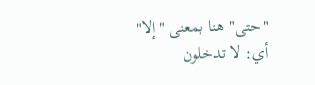"حتى" هنا بمعنى "إلا" أي: لا تدخلون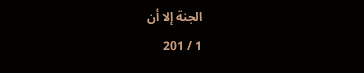الجنة إلا أن
1 / 201